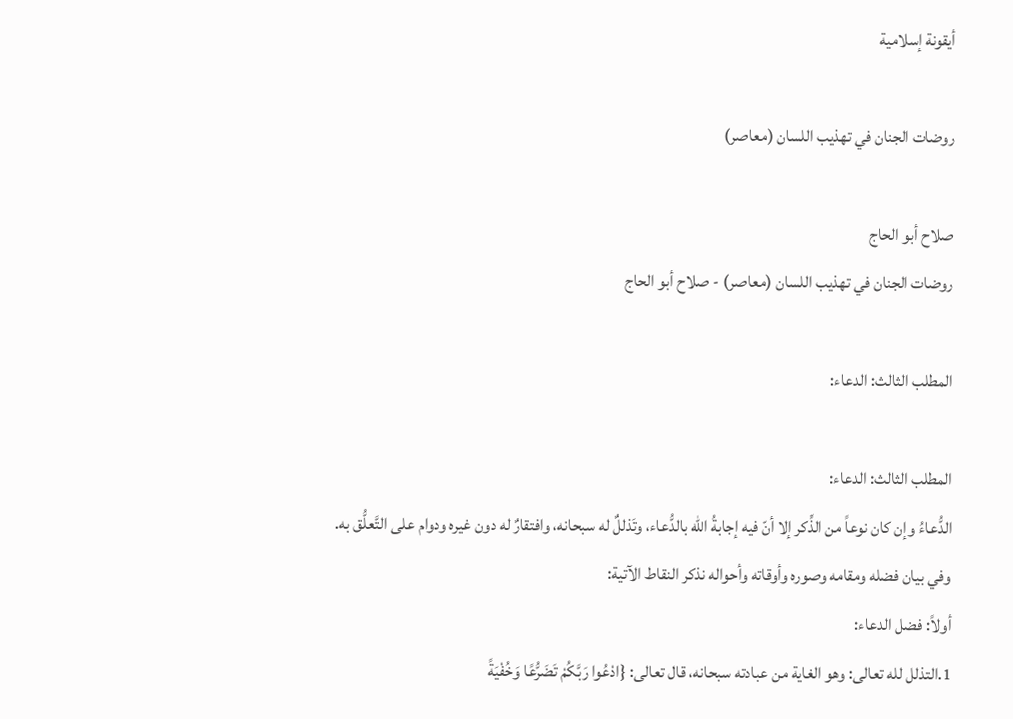أيقونة إسلامية

روضات الجنان في تهذيب اللسان (معاصر)

صلاح أبو الحاج
روضات الجنان في تهذيب اللسان (معاصر) - صلاح أبو الحاج

المطلب الثالث: الدعاء:

المطلب الثالث: الدعاء:
الدُّعاءُ وإن كان نوعاً من الذِّكر إلا أنّ فيه إجابةُ الله بالدُّعاء، وتَذللٌ له سبحانه، وافتقارٌ له دون غيره ودوام على التَّعلُّق به.
وفي بيان فضله ومقامه وصوره وأوقاته وأحواله نذكر النقاط الآتية:
أولاً: فضل الدعاء:
1.التذلل لله تعالى: وهو الغاية من عبادته سبحانه، قال تعالى: {ادْعُوا رَبَّكُمْ تَضَرُّعًا وَخُفْيَةً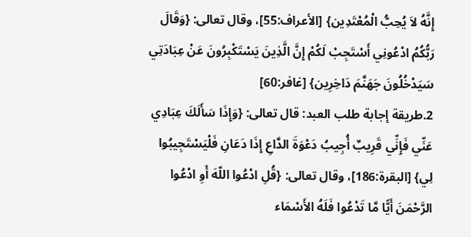إِنَّهُ لاَ يُحِبُّ الْمُعْتَدِين} [الأعراف:55]، وقال تعالى: {وَقَالَ رَبُّكُمُ ادْعُونِي أَسْتَجِبْ لَكُمْ إِنَّ الَّذِينَ يَسْتَكْبِرُونَ عَنْ عِبَادَتِي سَيَدْخُلُونَ جَهَنَّمَ دَاخِرِين} [غافر:60]
2.طريقة إجابة طلب العبد: قال تعالى: {وَإِذَا سَأَلَكَ عِبَادِي عَنِّي فَإِنِّي قَرِيبٌ أُجِيبُ دَعْوَةَ الدَّاعِ إِذَا دَعَانِ فَلْيَسْتَجِيبُوا لِي} [البقرة:186]، وقال تعالى: {قُلِ ادْعُوا اللّهَ أَوِ ادْعُوا الرَّحْمَنَ أَيًّا مَّا تَدْعُوا فَلَهُ الأَسْمَاء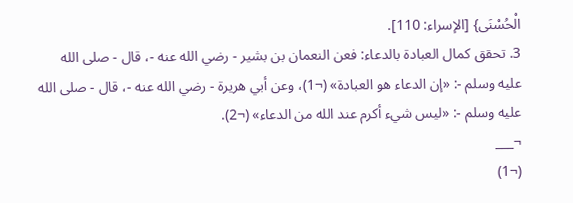الْحُسْنَى} [الإسراء: 110].
3. تحقق كمال العبادة بالدعاء: فعن النعمان بن بشير - رضي الله عنه -، قال - صلى الله عليه وسلم -: «إن الدعاء هو العبادة» (¬1)، وعن أبي هريرة - رضي الله عنه -، قال - صلى الله عليه وسلم -: «ليس شيء أكرم عند الله من الدعاء» (¬2).
¬___
(¬1)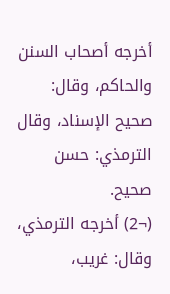أخرجه أصحاب السنن والحاكم، وقال: صحيح الإسناد، وقال الترمذي: حسن صحيح.
(¬2) أخرجه الترمذي، وقال: غريب،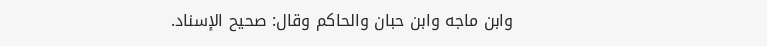وابن ماجه وابن حبان والحاكم وقال: صحيح الإسناد.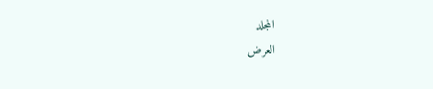المجلد
العرض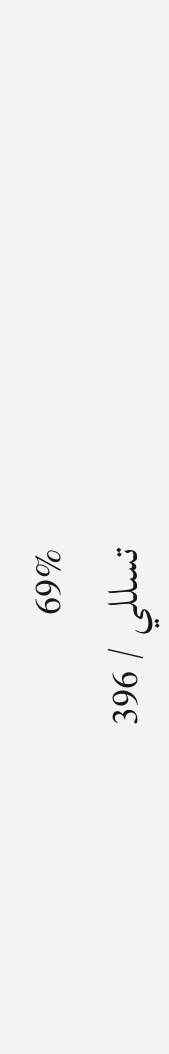69%
تسللي / 396